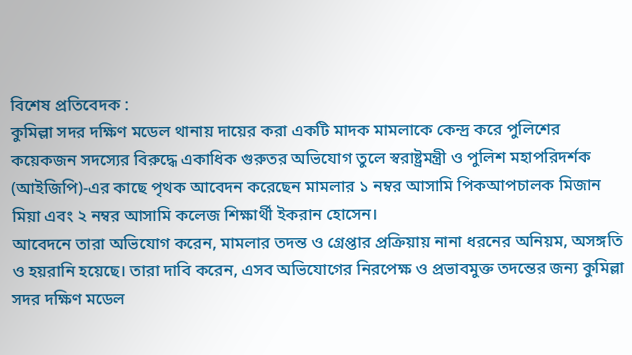বিশেষ প্রতিবেদক :
কুমিল্লা সদর দক্ষিণ মডেল থানায় দায়ের করা একটি মাদক মামলাকে কেন্দ্র করে পুলিশের কয়েকজন সদস্যের বিরুদ্ধে একাধিক গুরুতর অভিযোগ তুলে স্বরাষ্ট্রমন্ত্রী ও পুলিশ মহাপরিদর্শক (আইজিপি)-এর কাছে পৃথক আবেদন করেছেন মামলার ১ নম্বর আসামি পিকআপচালক মিজান মিয়া এবং ২ নম্বর আসামি কলেজ শিক্ষার্থী ইকরান হোসেন।
আবেদনে তারা অভিযোগ করেন, মামলার তদন্ত ও গ্রেপ্তার প্রক্রিয়ায় নানা ধরনের অনিয়ম, অসঙ্গতি ও হয়রানি হয়েছে। তারা দাবি করেন, এসব অভিযোগের নিরপেক্ষ ও প্রভাবমুক্ত তদন্তের জন্য কুমিল্লা সদর দক্ষিণ মডেল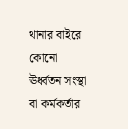থানার বাইরে কোনো ঊর্ধ্বতন সংস্থা বা কর্মকর্তার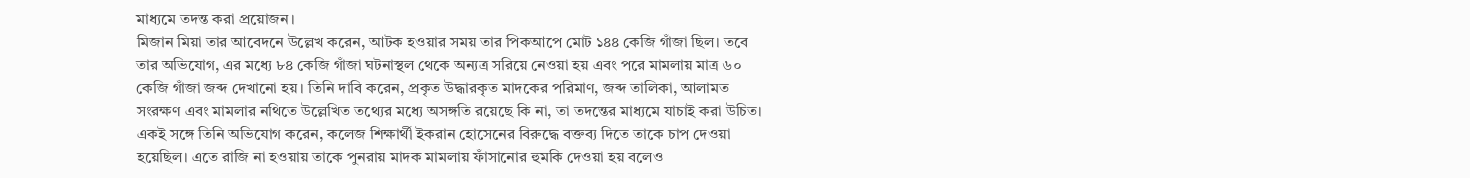মাধ্যমে তদন্ত করা প্রয়োজন।
মিজান মিয়া তার আবেদনে উল্লেখ করেন, আটক হওয়ার সময় তার পিকআপে মোট ১৪৪ কেজি গাঁজা ছিল। তবে তার অভিযোগ, এর মধ্যে ৮৪ কেজি গাঁজা ঘটনাস্থল থেকে অন্যত্র সরিয়ে নেওয়া হয় এবং পরে মামলায় মাত্র ৬০ কেজি গাঁজা জব্দ দেখানো হয়। তিনি দাবি করেন, প্রকৃত উদ্ধারকৃত মাদকের পরিমাণ, জব্দ তালিকা, আলামত সংরক্ষণ এবং মামলার নথিতে উল্লেখিত তথ্যের মধ্যে অসঙ্গতি রয়েছে কি না, তা তদন্তের মাধ্যমে যাচাই করা উচিত।
একই সঙ্গে তিনি অভিযোগ করেন, কলেজ শিক্ষার্থী ইকরান হোসেনের বিরুদ্ধে বক্তব্য দিতে তাকে চাপ দেওয়া হয়েছিল। এতে রাজি না হওয়ায় তাকে পুনরায় মাদক মামলায় ফাঁসানোর হুমকি দেওয়া হয় বলেও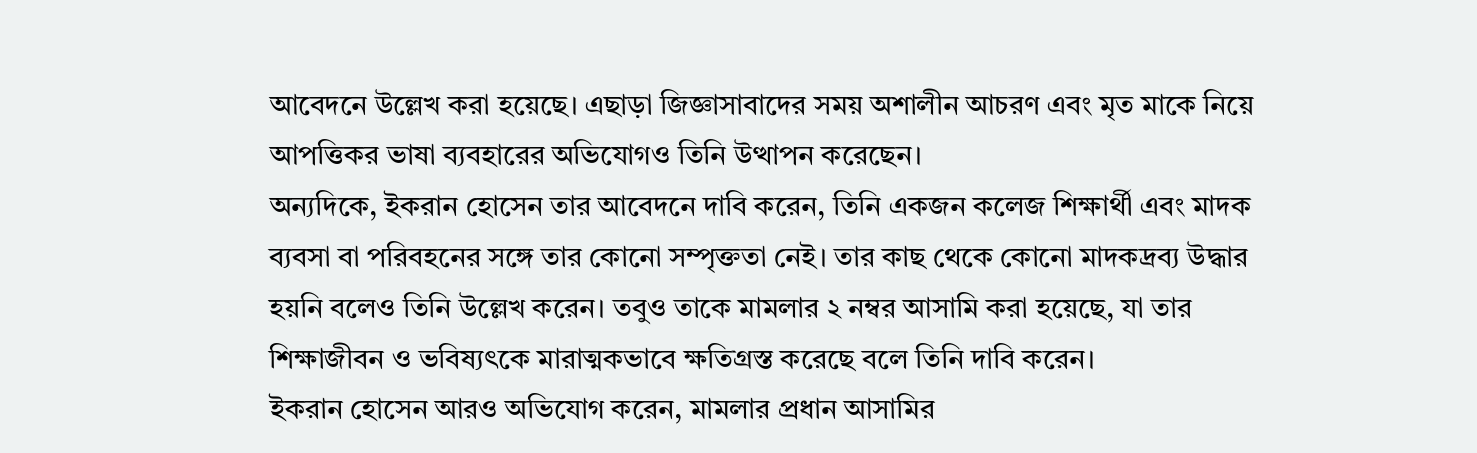আবেদনে উল্লেখ করা হয়েছে। এছাড়া জিজ্ঞাসাবাদের সময় অশালীন আচরণ এবং মৃত মাকে নিয়ে আপত্তিকর ভাষা ব্যবহারের অভিযোগও তিনি উত্থাপন করেছেন।
অন্যদিকে, ইকরান হোসেন তার আবেদনে দাবি করেন, তিনি একজন কলেজ শিক্ষার্থী এবং মাদক ব্যবসা বা পরিবহনের সঙ্গে তার কোনো সম্পৃক্ততা নেই। তার কাছ থেকে কোনো মাদকদ্রব্য উদ্ধার হয়নি বলেও তিনি উল্লেখ করেন। তবুও তাকে মামলার ২ নম্বর আসামি করা হয়েছে, যা তার শিক্ষাজীবন ও ভবিষ্যৎকে মারাত্মকভাবে ক্ষতিগ্রস্ত করেছে বলে তিনি দাবি করেন।
ইকরান হোসেন আরও অভিযোগ করেন, মামলার প্রধান আসামির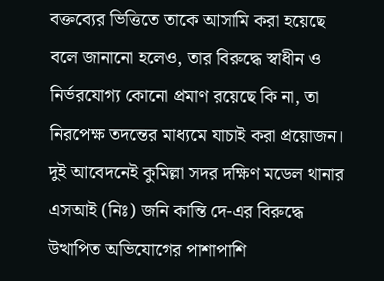বক্তব্যের ভিত্তিতে তাকে আসামি করা হয়েছে বলে জানানো হলেও, তার বিরুদ্ধে স্বাধীন ও নির্ভরযোগ্য কোনো প্রমাণ রয়েছে কি না, তা নিরপেক্ষ তদন্তের মাধ্যমে যাচাই করা প্রয়োজন।
দুই আবেদনেই কুমিল্লা সদর দক্ষিণ মডেল থানার এসআই (নিঃ) জনি কান্তি দে-এর বিরুদ্ধে উত্থাপিত অভিযোগের পাশাপাশি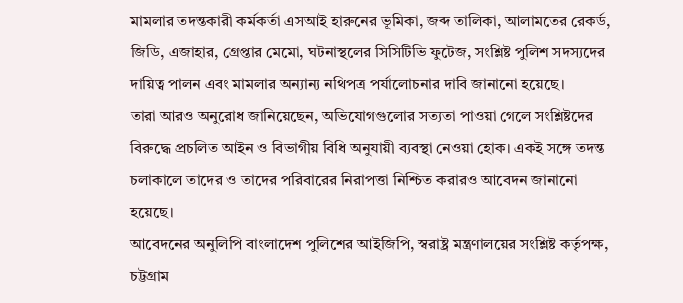মামলার তদন্তকারী কর্মকর্তা এসআই হারুনের ভূমিকা, জব্দ তালিকা, আলামতের রেকর্ড, জিডি, এজাহার, গ্রেপ্তার মেমো, ঘটনাস্থলের সিসিটিভি ফুটেজ, সংশ্লিষ্ট পুলিশ সদস্যদের দায়িত্ব পালন এবং মামলার অন্যান্য নথিপত্র পর্যালোচনার দাবি জানানো হয়েছে।
তারা আরও অনুরোধ জানিয়েছেন, অভিযোগগুলোর সত্যতা পাওয়া গেলে সংশ্লিষ্টদের বিরুদ্ধে প্রচলিত আইন ও বিভাগীয় বিধি অনুযায়ী ব্যবস্থা নেওয়া হোক। একই সঙ্গে তদন্ত চলাকালে তাদের ও তাদের পরিবারের নিরাপত্তা নিশ্চিত করারও আবেদন জানানো হয়েছে।
আবেদনের অনুলিপি বাংলাদেশ পুলিশের আইজিপি, স্বরাষ্ট্র মন্ত্রণালয়ের সংশ্লিষ্ট কর্তৃপক্ষ, চট্টগ্রাম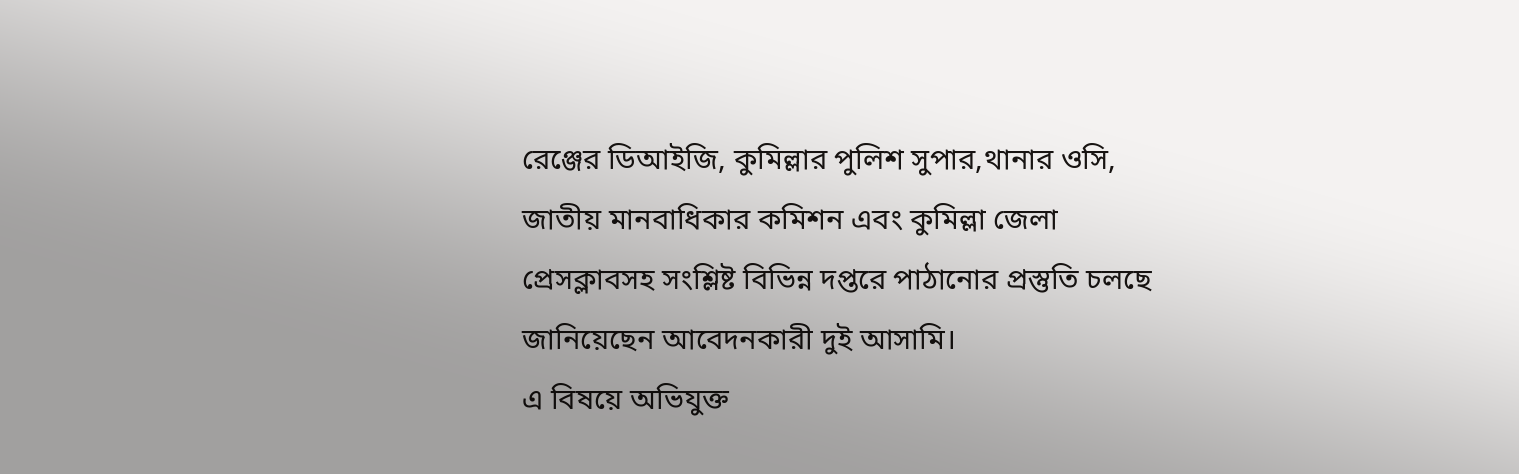রেঞ্জের ডিআইজি, কুমিল্লার পুলিশ সুপার,থানার ওসি, জাতীয় মানবাধিকার কমিশন এবং কুমিল্লা জেলা প্রেসক্লাবসহ সংশ্লিষ্ট বিভিন্ন দপ্তরে পাঠানোর প্রস্তুতি চলছে জানিয়েছেন আবেদনকারী দুই আসামি।
এ বিষয়ে অভিযুক্ত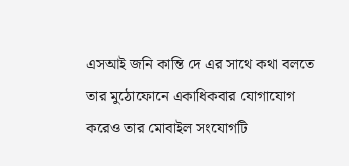এসআই জনি কান্তি দে এর সাথে কথা বলতে তার মুঠোফোনে একাধিকবার যোগাযোগ করেও তার মোবাইল সংযোগটি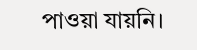পাওয়া যায়নি।